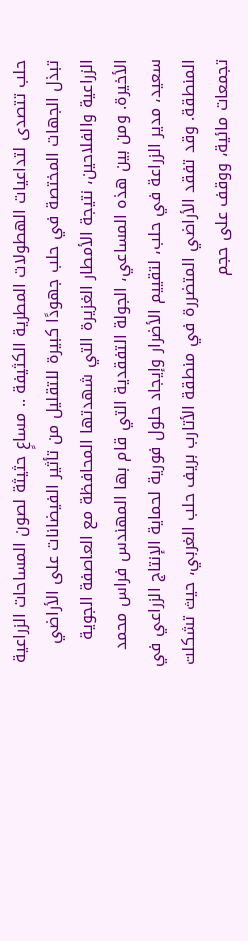حلب تتصدى لتداعيات الهطولات المطرية الكثيفة .. مساعٍ حثيثة لصون المساحات الزراعية
تبذل الجهات المختصة في حلب جهودًا كبيرة للتقليل من تأثير الفيضانات على الأراضي الزراعية والفلاحين، نتيجة الأمطار الغزيرة التي شهدتها المحافظة مع العاصفة الجوية الأخيرة. ومن بين هذه المساعي، الجولة التفقدية التي قام بها المهندس فراس محمد سعيد، مدير الزراعة في حلب، لتقييم الأضرار وإيجاد حلول فورية لحماية الإنتاج الزراعي في المنطقة. وقد تفقد الأراضي المتضررة في منطقة الأتارب بريف حلب الغربي، حيث تشكلت تجمعات مائية، ووقف على حجم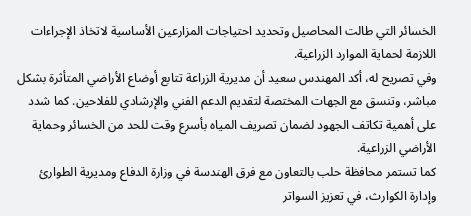الخسائر التي طالت المحاصيل وتحديد احتياجات المزارعين الأساسية لاتخاذ الإجراءات اللازمة لحماية الموارد الزراعية.
وفي تصريح له، أكد المهندس سعيد أن مديرية الزراعة تتابع أوضاع الأراضي المتأثرة بشكل مباشر، وتنسق مع الجهات المختصة لتقديم الدعم الفني والإرشادي للفلاحين. كما شدد على أهمية تكاتف الجهود لضمان تصريف المياه بأسرع وقت للحد من الخسائر وحماية الأراضي الزراعية.
كما تستمر محافظة حلب بالتعاون مع فرق الهندسة في وزارة الدفاع ومديرية الطوارئ وإدارة الكوارث، في تعزيز السواتر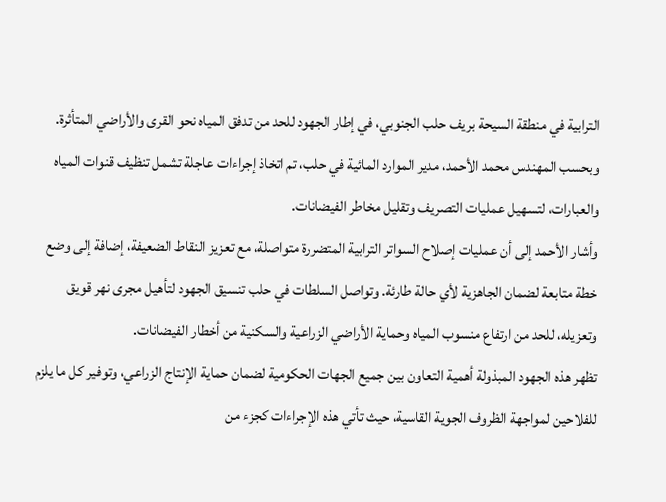الترابية في منطقة السيحة بريف حلب الجنوبي، في إطار الجهود للحد من تدفق المياه نحو القرى والأراضي المتأثرة. وبحسب المهندس محمد الأحمد، مدير الموارد المائية في حلب، تم اتخاذ إجراءات عاجلة تشمل تنظيف قنوات المياه والعبارات، لتسهيل عمليات التصريف وتقليل مخاطر الفيضانات.
وأشار الأحمد إلى أن عمليات إصلاح السواتر الترابية المتضررة متواصلة، مع تعزيز النقاط الضعيفة، إضافة إلى وضع خطة متابعة لضمان الجاهزية لأي حالة طارئة. وتواصل السلطات في حلب تنسيق الجهود لتأهيل مجرى نهر قويق وتعزيله، للحد من ارتفاع منسوب المياه وحماية الأراضي الزراعية والسكنية من أخطار الفيضانات.
تظهر هذه الجهود المبذولة أهمية التعاون بين جميع الجهات الحكومية لضمان حماية الإنتاج الزراعي، وتوفير كل ما يلزم للفلاحين لمواجهة الظروف الجوية القاسية، حيث تأتي هذه الإجراءات كجزء من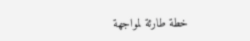خطة طارئة لمواجهة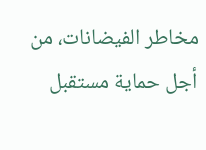مخاطر الفيضانات، من أجل حماية مستقبل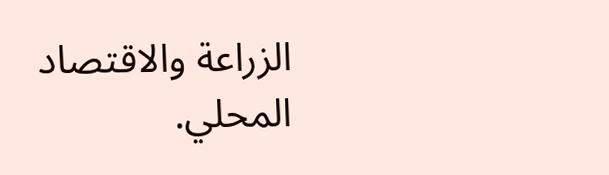الزراعة والاقتصاد المحلي.